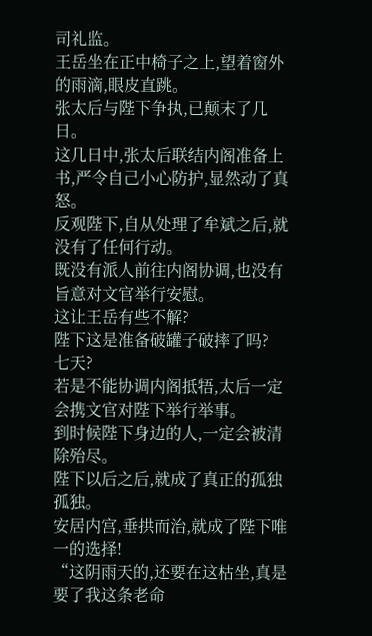司礼监。
王岳坐在正中椅子之上,望着窗外的雨滴,眼皮直跳。
张太后与陛下争执,已颠末了几日。
这几日中,张太后联结内阁准备上书,严令自己小心防护,显然动了真怒。
反观陛下,自从处理了牟斌之后,就没有了任何行动。
既没有派人前往内阁协调,也没有旨意对文官举行安慰。
这让王岳有些不解?
陛下这是准备破罐子破摔了吗?
七天?
若是不能协调内阁抵牾,太后一定会携文官对陛下举行举事。
到时候陛下身边的人,一定会被清除殆尽。
陛下以后之后,就成了真正的孤独孤独。
安居内宫,垂拱而治,就成了陛下唯一的选择!
“这阴雨天的,还要在这枯坐,真是要了我这条老命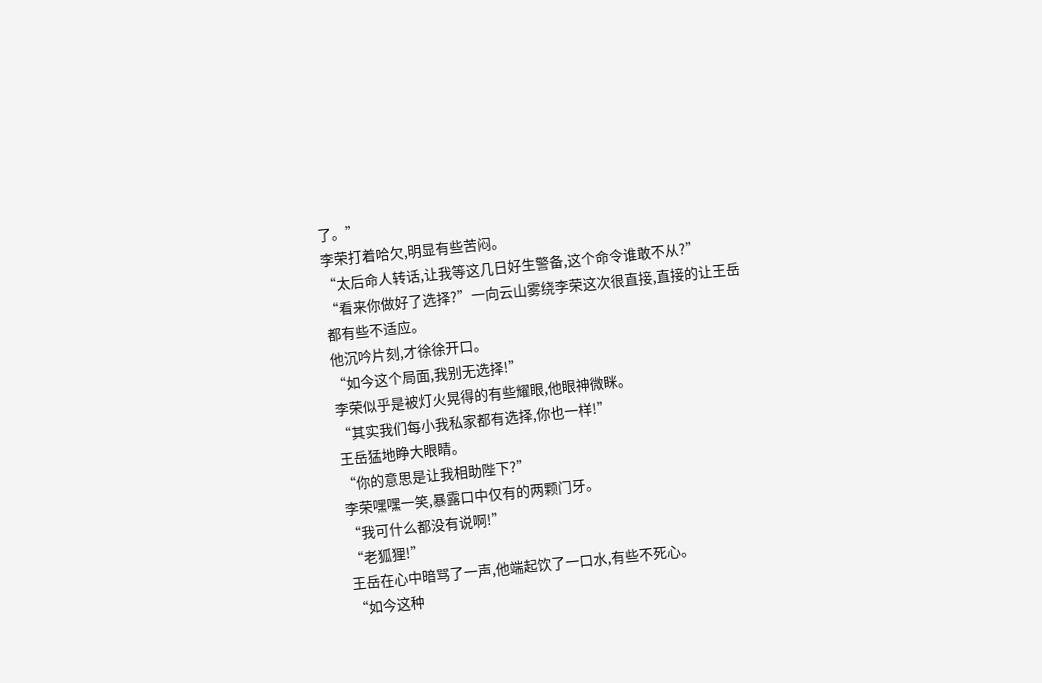了。”
李荣打着哈欠,明显有些苦闷。
“太后命人转话,让我等这几日好生警备,这个命令谁敢不从?”
“看来你做好了选择?”一向云山雾绕李荣这次很直接,直接的让王岳都有些不适应。
他沉吟片刻,才徐徐开口。
“如今这个局面,我别无选择!”
李荣似乎是被灯火晃得的有些耀眼,他眼神微眯。
“其实我们每小我私家都有选择,你也一样!”
王岳猛地睁大眼睛。
“你的意思是让我相助陛下?”
李荣嘿嘿一笑,暴露口中仅有的两颗门牙。
“我可什么都没有说啊!”
“老狐狸!”
王岳在心中暗骂了一声,他端起饮了一口水,有些不死心。
“如今这种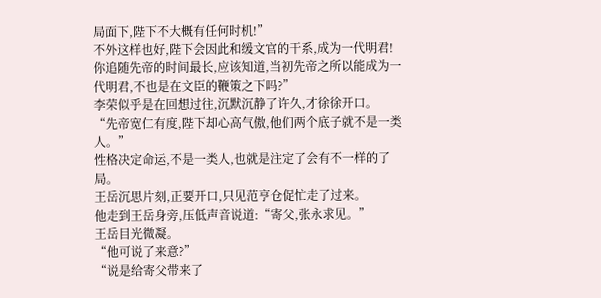局面下,陛下不大概有任何时机!”
不外这样也好,陛下会因此和缓文官的干系,成为一代明君!
你追随先帝的时间最长,应该知道,当初先帝之所以能成为一代明君,不也是在文臣的鞭策之下吗?”
李荣似乎是在回想过往,沉默沉静了许久,才徐徐开口。
“先帝宽仁有度,陛下却心高气傲,他们两个底子就不是一类人。”
性格决定命运,不是一类人,也就是注定了会有不一样的了局。
王岳沉思片刻,正要开口,只见范亨仓促忙走了过来。
他走到王岳身旁,压低声音说道:“寄父,张永求见。”
王岳目光微凝。
“他可说了来意?”
“说是给寄父带来了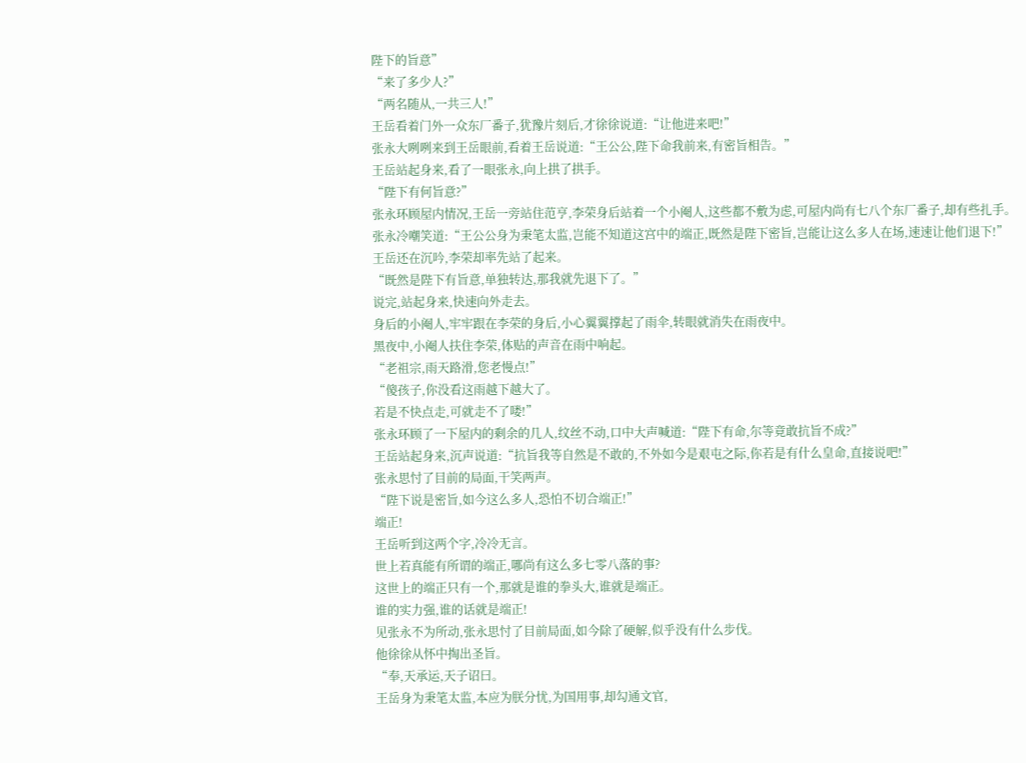陛下的旨意”
“来了多少人?”
“两名随从,一共三人!”
王岳看着门外一众东厂番子,犹豫片刻后,才徐徐说道:“让他进来吧!”
张永大咧咧来到王岳眼前,看着王岳说道:“王公公,陛下命我前来,有密旨相告。”
王岳站起身来,看了一眼张永,向上拱了拱手。
“陛下有何旨意?”
张永环顾屋内情况,王岳一旁站住范亨,李荣身后站着一个小阉人,这些都不敷为虑,可屋内尚有七八个东厂番子,却有些扎手。
张永冷嘲笑道:“王公公身为秉笔太监,岂能不知道这宫中的端正,既然是陛下密旨,岂能让这么多人在场,速速让他们退下!”
王岳还在沉吟,李荣却率先站了起来。
“既然是陛下有旨意,单独转达,那我就先退下了。”
说完,站起身来,快速向外走去。
身后的小阉人,牢牢跟在李荣的身后,小心翼翼撑起了雨伞,转眼就消失在雨夜中。
黑夜中,小阉人扶住李荣,体贴的声音在雨中响起。
“老祖宗,雨天路滑,您老慢点!”
“傻孩子,你没看这雨越下越大了。
若是不快点走,可就走不了喽!”
张永环顾了一下屋内的剩余的几人,纹丝不动,口中大声喊道:“陛下有命,尔等竟敢抗旨不成?”
王岳站起身来,沉声说道:“抗旨我等自然是不敢的,不外如今是艰屯之际,你若是有什么皇命,直接说吧!”
张永思忖了目前的局面,干笑两声。
“陛下说是密旨,如今这么多人,恐怕不切合端正!”
端正!
王岳听到这两个字,冷冷无言。
世上若真能有所谓的端正,哪尚有这么多七零八落的事?
这世上的端正只有一个,那就是谁的拳头大,谁就是端正。
谁的实力强,谁的话就是端正!
见张永不为所动,张永思忖了目前局面,如今除了硬解,似乎没有什么步伐。
他徐徐从怀中掏出圣旨。
“奉,天承运,天子诏曰。
王岳身为秉笔太监,本应为朕分忧,为国用事,却勾通文官,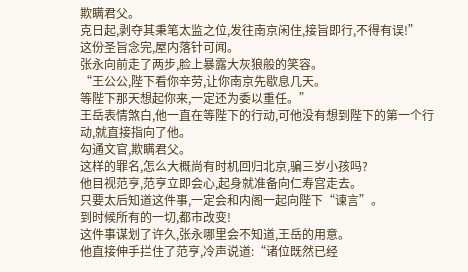欺瞒君父。
克日起,剥夺其秉笔太监之位,发往南京闲住,接旨即行,不得有误!”
这份圣旨念完,屋内落针可闻。
张永向前走了两步,脸上暴露大灰狼般的笑容。
“王公公,陛下看你辛劳,让你南京先歇息几天。
等陛下那天想起你来,一定还为委以重任。”
王岳表情煞白,他一直在等陛下的行动,可他没有想到陛下的第一个行动,就直接指向了他。
勾通文官,欺瞒君父。
这样的罪名,怎么大概尚有时机回归北京,骗三岁小孩吗?
他目视范亨,范亨立即会心,起身就准备向仁寿宫走去。
只要太后知道这件事,一定会和内阁一起向陛下“谏言”。
到时候所有的一切,都市改变!
这件事谋划了许久,张永哪里会不知道,王岳的用意。
他直接伸手拦住了范亨,冷声说道:“诸位既然已经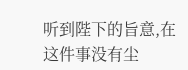听到陛下的旨意,在这件事没有尘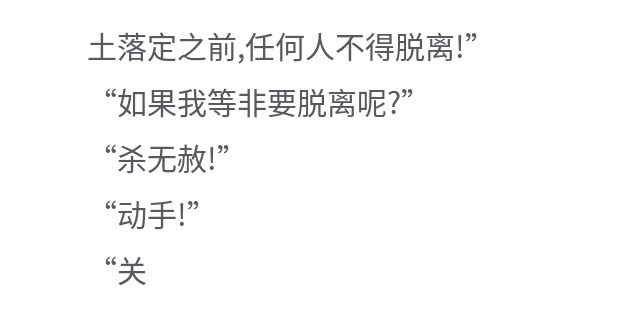土落定之前,任何人不得脱离!”
“如果我等非要脱离呢?”
“杀无赦!”
“动手!”
“关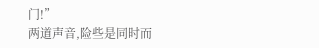门!”
两道声音,险些是同时而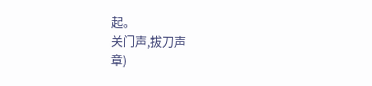起。
关门声,拔刀声
章)